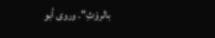بالروْثِ". وروى أبو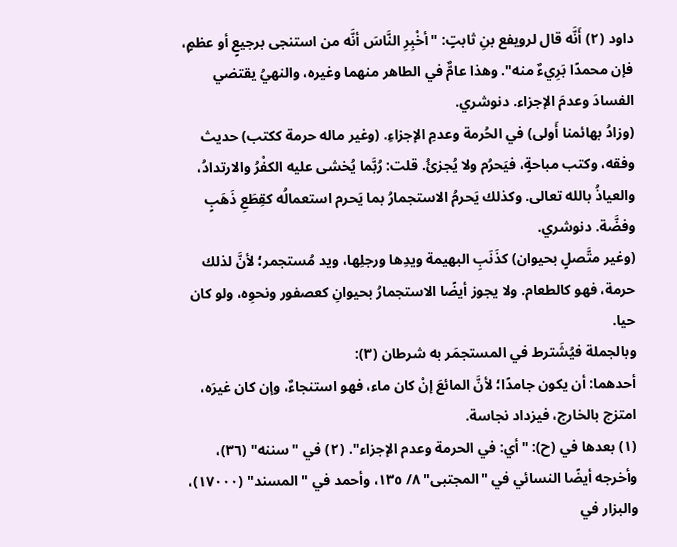داود (٢) أَنَّه قال لرويفع بنِ ثابتٍ: "أخْبِرِ النَّاسَ أنَّه من استنجى برجيعٍ أو عظمٍ، فإن محمدًا بَرِيءٌ منه". وهذا عامٌّ في الطاهر منهما وغيره، والنهيُ يقتضي الفسادَ وعدمَ الإجزاء. دنوشري.
(وزادُ بهائمنا أَولى) في الحُرمة وعدمِ الإجزاءِ. (وغير ماله حرمة ككتب) حديث وفقه، وكتب مباحةٍ، فيَحرُم ولا يُجزئُ. قلت: رُبَّما يُخشى عليه الكفْرُ والارتدادُ، والعياذُ بالله تعالى. وكذلك يَحرمُ الاستجمارُ بما يَحرم استعمالُه كقِطَعِ ذَهَبٍ وفضَّة. دنوشري.
(وغير متَّصلٍ بحيوان) كذَنَبِ البهيمة ويدِها ورجلِها، ويد مُستجمر؛ لأنَّ لذلك حرمة، فهو كالطعام. ولا يجوز أيضًا الاستجمارُ بحيوانِ كعصفور ونحوِه، ولو كان حيا.
وبالجملة فيُشَترط في المستجمَر به شرطان (٣):
أحدهما: أن يكون جامدًا؛ لأنَّ المائعَ إنْ كان ماء، فهو استنجاءٌ، وإن كان غيرَه، امتزج بالخارج، فيزداد نجاسة.
(١) بعدها في (ح): "أي: في الحرمة وعدم الإجزاء". (٢) في "سننه" (٣٦)، وأخرجه أيضًا النسائي في "المجتبى" ٨/ ١٣٥، وأحمد في "المسند" (١٧٠٠٠)، والبزار في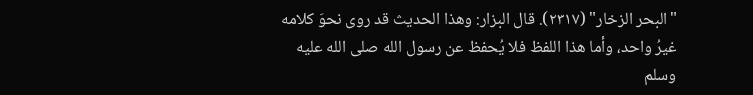"البحر الزخار" (٢٣١٧). قال البزار: وهذا الحديث قد روى نحوَ كلامه غيرُ واحد، وأما هذا اللفظ فلا يُحفظ عن رسول الله صلى الله عليه وسلم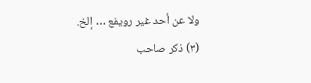ولا عن أحد غير رويفع … إلخ. (٣) ذكر صاحب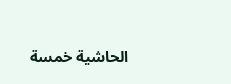الحاشية خمسة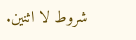شروط لا اثنين.